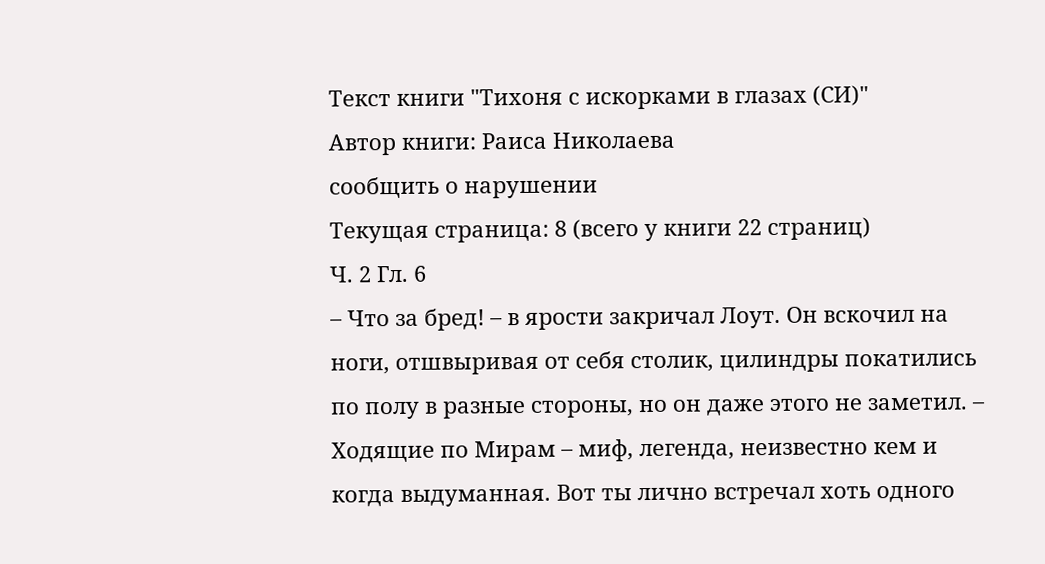Текст книги "Тихоня с искорками в глазах (СИ)"
Автор книги: Раиса Николаева
сообщить о нарушении
Текущая страница: 8 (всего у книги 22 страниц)
Ч. 2 Гл. 6
– Что за бред! – в ярости закричал Лоут. Он вскочил на ноги, отшвыривая от себя столик, цилиндры покатились по полу в разные стороны, но он даже этого не заметил. – Ходящие по Мирам – миф, легенда, неизвестно кем и когда выдуманная. Вот ты лично встречал хоть одного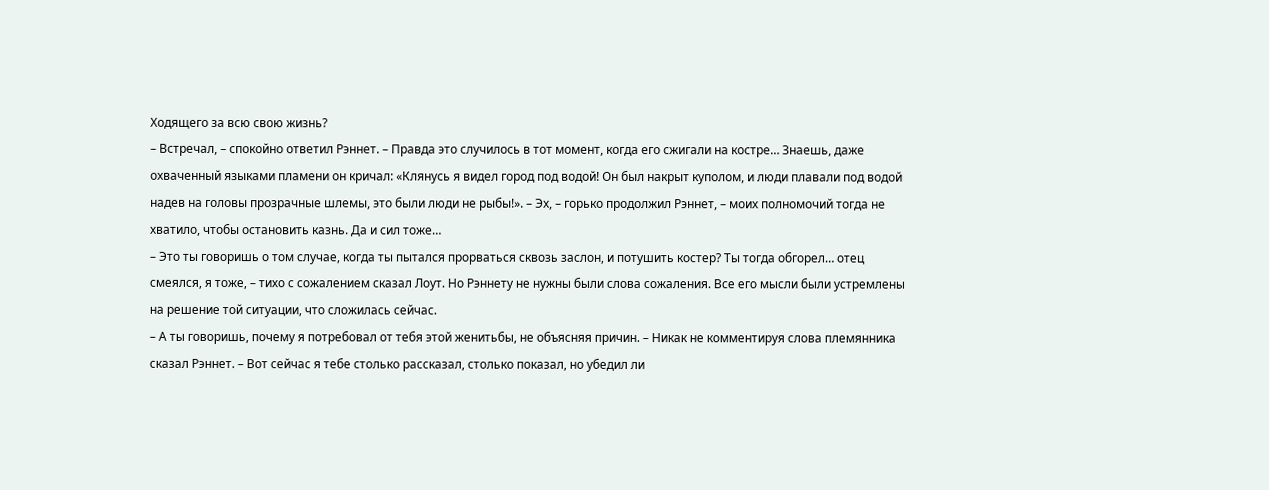Ходящего за всю свою жизнь?
– Встречал, – спокойно ответил Рэннет. – Правда это случилось в тот момент, когда его сжигали на костре… Знаешь, даже охваченный языками пламени он кричал: «Клянусь я видел город под водой! Он был накрыт куполом, и люди плавали под водой надев на головы прозрачные шлемы, это были люди не рыбы!». – Эх, – горько продолжил Рэннет, – моих полномочий тогда не хватило, чтобы остановить казнь. Да и сил тоже…
– Это ты говоришь о том случае, когда ты пытался прорваться сквозь заслон, и потушить костер? Ты тогда обгорел… отец смеялся, я тоже, – тихо с сожалением сказал Лоут. Но Рэннету не нужны были слова сожаления. Все его мысли были устремлены на решение той ситуации, что сложилась сейчас.
– А ты говоришь, почему я потребовал от тебя этой женитьбы, не объясняя причин. – Никак не комментируя слова племянника сказал Рэннет. – Вот сейчас я тебе столько рассказал, столько показал, но убедил ли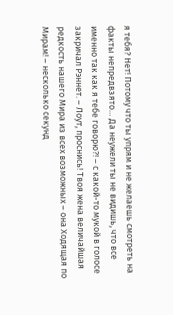я тебя? Нет! Потому что ты упрям и не желаешь смотреть на факты непредвзято… Да неужели ты не видишь, что все именно так как я тебе говорю?! – с какой-то мукой в голосе закричал Рэннет. – Лоут, проснись! Твоя жена величайшая редкость нашего Мира из всех возможных – она Ходящая по Мирам! – несколько секунд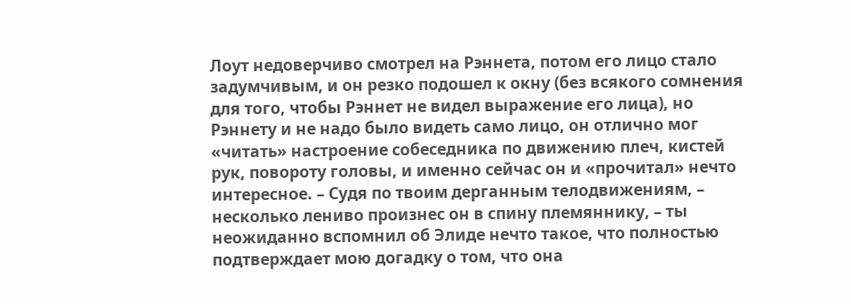Лоут недоверчиво смотрел на Рэннета, потом его лицо стало задумчивым, и он резко подошел к окну (без всякого сомнения для того, чтобы Рэннет не видел выражение его лица), но Рэннету и не надо было видеть само лицо, он отлично мог «читать» настроение собеседника по движению плеч, кистей рук, повороту головы, и именно сейчас он и «прочитал» нечто интересное. – Судя по твоим дерганным телодвижениям, – несколько лениво произнес он в спину племяннику, – ты неожиданно вспомнил об Элиде нечто такое, что полностью подтверждает мою догадку о том, что она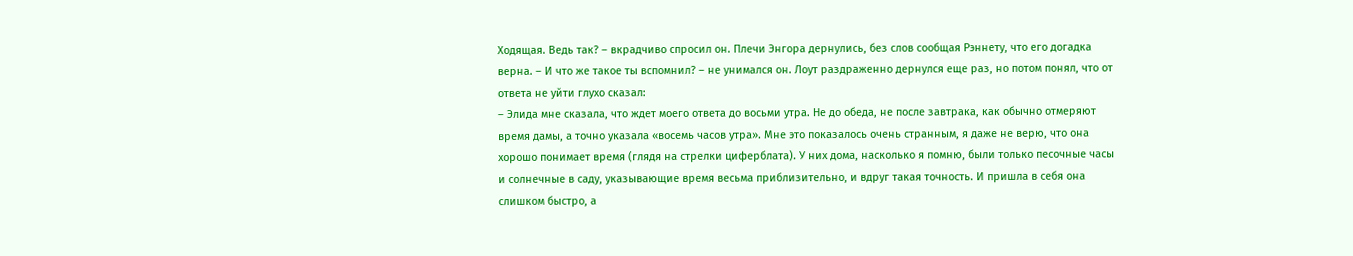Ходящая. Ведь так? – вкрадчиво спросил он. Плечи Энгора дернулись, без слов сообщая Рэннету, что его догадка верна. – И что же такое ты вспомнил? – не унимался он. Лоут раздраженно дернулся еще раз, но потом понял, что от ответа не уйти глухо сказал:
– Элида мне сказала, что ждет моего ответа до восьми утра. Не до обеда, не после завтрака, как обычно отмеряют время дамы, а точно указала «восемь часов утра». Мне это показалось очень странным, я даже не верю, что она хорошо понимает время (глядя на стрелки циферблата). У них дома, насколько я помню, были только песочные часы и солнечные в саду, указывающие время весьма приблизительно, и вдруг такая точность. И пришла в себя она слишком быстро, а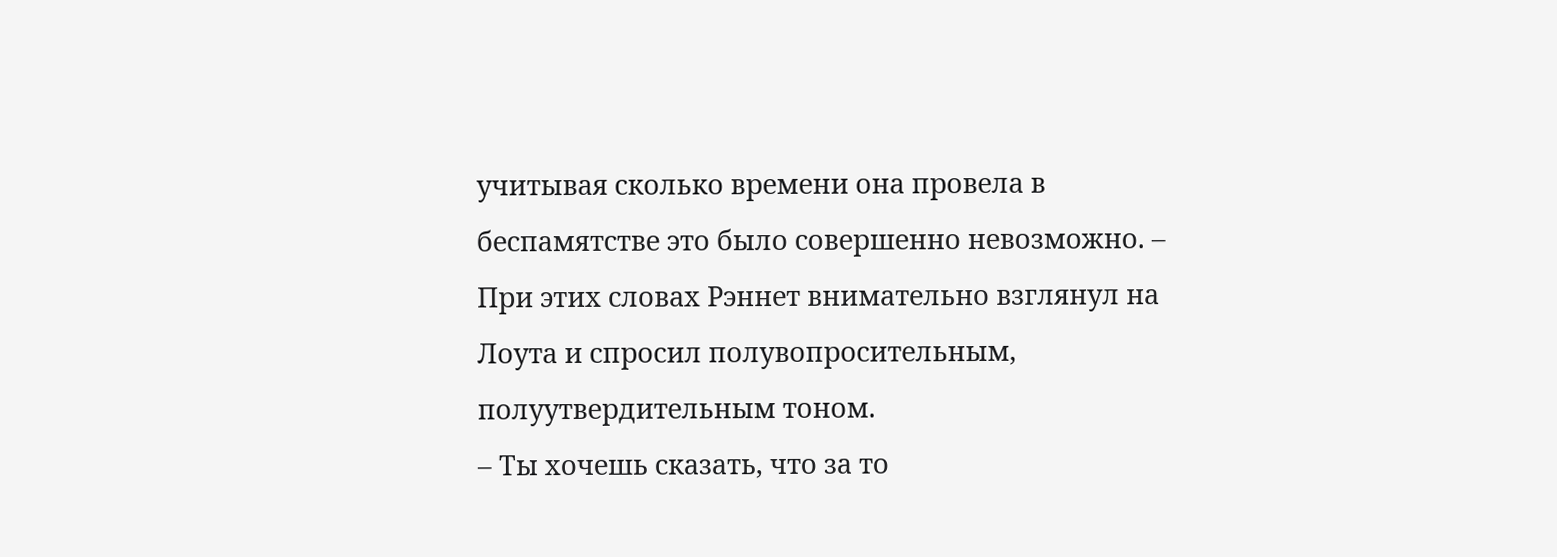учитывая сколько времени она провела в беспамятстве это было совершенно невозможно. – При этих словах Рэннет внимательно взглянул на Лоута и спросил полувопросительным, полуутвердительным тоном.
– Ты хочешь сказать, что за то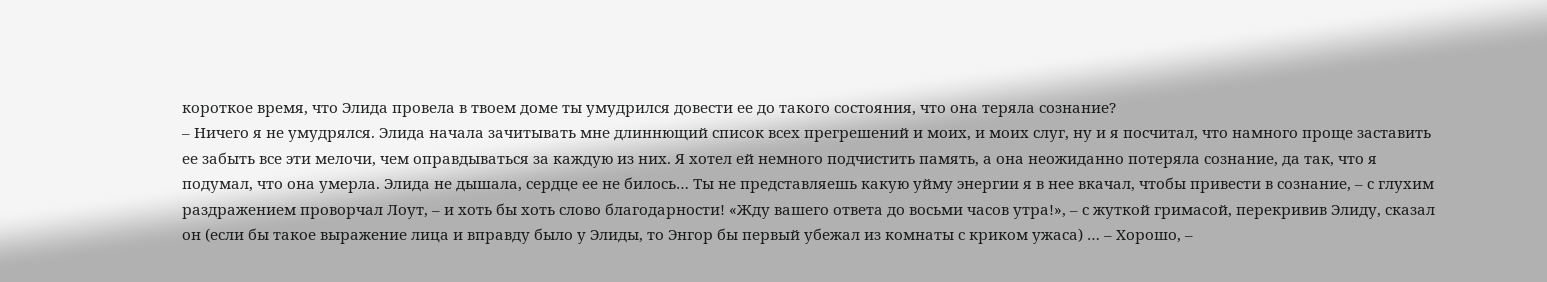короткое время, что Элида провела в твоем доме ты умудрился довести ее до такого состояния, что она теряла сознание?
– Ничего я не умудрялся. Элида начала зачитывать мне длиннющий список всех прегрешений и моих, и моих слуг, ну и я посчитал, что намного проще заставить ее забыть все эти мелочи, чем оправдываться за каждую из них. Я хотел ей немного подчистить память, а она неожиданно потеряла сознание, да так, что я подумал, что она умерла. Элида не дышала, сердце ее не билось… Ты не представляешь какую уйму энергии я в нее вкачал, чтобы привести в сознание, – с глухим раздражением проворчал Лоут, – и хоть бы хоть слово благодарности! «Жду вашего ответа до восьми часов утра!», – с жуткой гримасой, перекривив Элиду, сказал он (если бы такое выражение лица и вправду было у Элиды, то Энгор бы первый убежал из комнаты с криком ужаса) … – Хорошо, –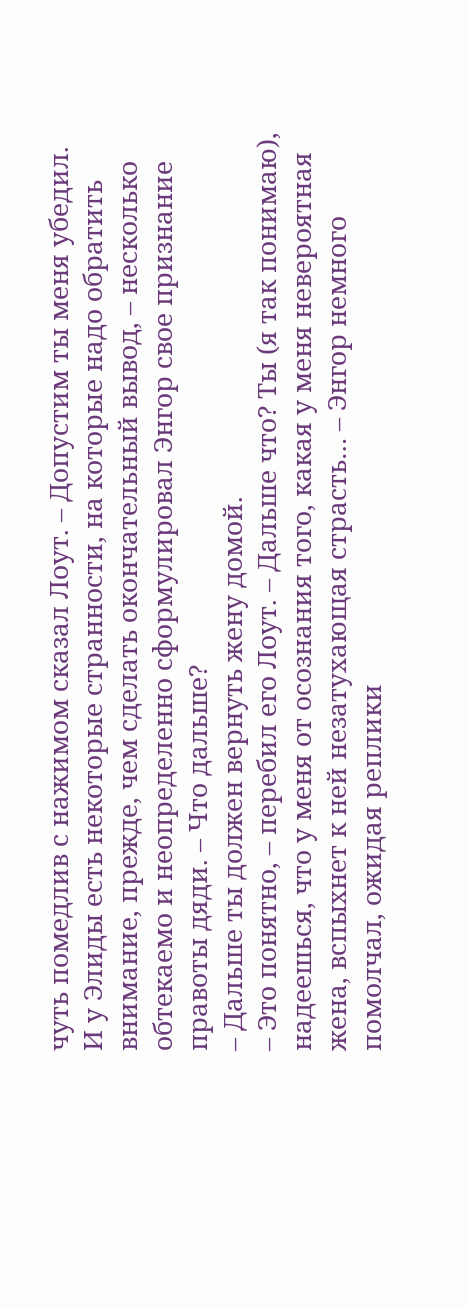чуть помедлив с нажимом сказал Лоут. – Допустим ты меня убедил. И у Элиды есть некоторые странности, на которые надо обратить внимание, прежде, чем сделать окончательный вывод, – несколько обтекаемо и неопределенно сформулировал Энгор свое признание правоты дяди. – Что дальше?
– Дальше ты должен вернуть жену домой.
– Это понятно, – перебил его Лоут. – Дальше что? Ты (я так понимаю), надеешься, что у меня от осознания того, какая у меня невероятная жена, вспыхнет к ней незатухающая страсть… – Энгор немного помолчал, ожидая реплики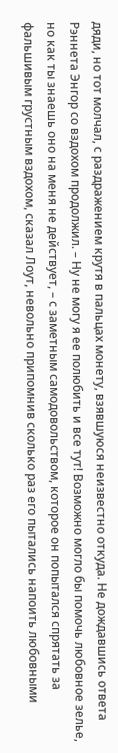дяди, но тот молчал, с раздражением крутя в пальцах монету, взявшуюся неизвестно откуда. Не дождавшись ответа Рэннета Энгор со вздохом продолжил. – Ну не могу я ее полюбить и все тут! Возможно могло бы помочь любовное зелье, но как ты знаешь оно на меня не действует, – с заметным самодовольством, которое он попытался спрятать за фальшивым грустным вздохом, сказал Лоут, невольно припомнив сколько раз его пытались напоить любовными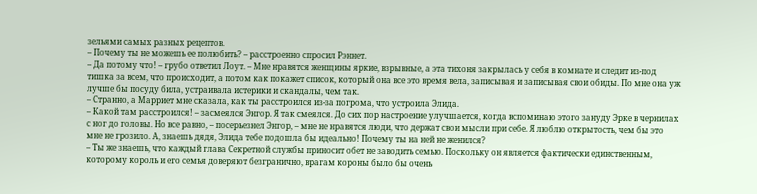зельями самых разных рецептов.
– Почему ты не можешь ее полюбить? – расстроенно спросил Рэннет.
– Да потому что! – грубо ответил Лоут. – Мне нравятся женщины яркие, взрывные, а эта тихоня закрылась у себя в комнате и следит из-под тишка за всем, что происходит, а потом как покажет список, который она все это время вела, записывая и записывая свои обиды. По мне она уж лучше бы посуду била, устраивала истерики и скандалы, чем так.
– Странно, а Марриет мне сказала, как ты расстроился из-за погрома, что устроила Элида.
– Какой там расстроился! – засмеялся Энгор. Я так смеялся. До сих пор настроение улучшается, когда вспоминаю этого зануду Эрке в чернилах с ног до головы. Но все равно, – посерьезнел Энгор, – мне не нравятся люди, что держат свои мысли при себе. Я люблю открытость, чем бы это мне не грозило. А, знаешь дядя, Элида тебе подошла бы идеально! Почему ты на ней не женился?
– Ты же знаешь, что каждый глава Секретной службы приносит обет не заводить семью. Поскольку он является фактически единственным, которому король и его семья доверяют безгранично, врагам короны было бы очень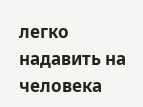легко надавить на человека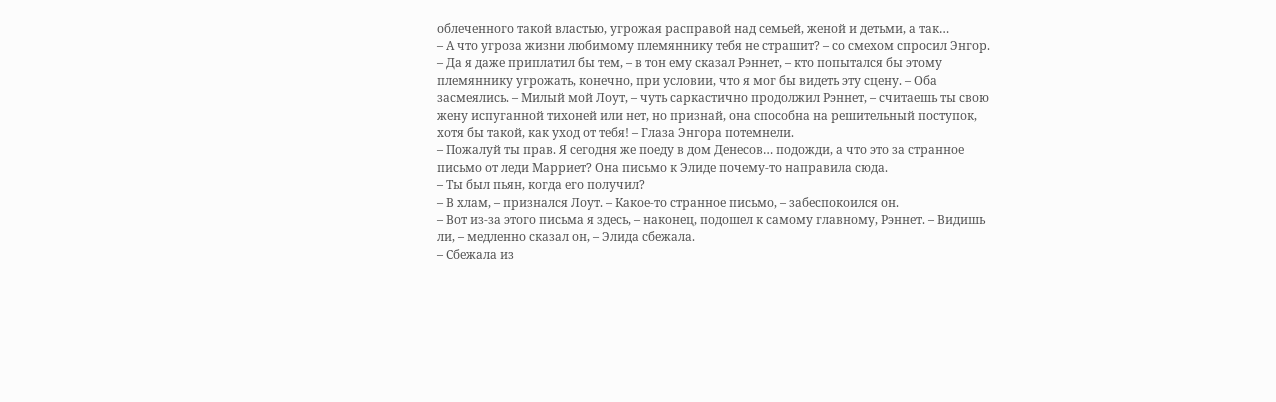облеченного такой властью, угрожая расправой над семьей, женой и детьми, а так…
– А что угроза жизни любимому племяннику тебя не страшит? – со смехом спросил Энгор.
– Да я даже приплатил бы тем, – в тон ему сказал Рэннет, – кто попытался бы этому племяннику угрожать, конечно, при условии, что я мог бы видеть эту сцену. – Оба засмеялись. – Милый мой Лоут, – чуть саркастично продолжил Рэннет, – считаешь ты свою жену испуганной тихоней или нет, но признай, она способна на решительный поступок, хотя бы такой, как уход от тебя! – Глаза Энгора потемнели.
– Пожалуй ты прав. Я сегодня же поеду в дом Денесов… подожди, а что это за странное письмо от леди Марриет? Она письмо к Элиде почему-то направила сюда.
– Ты был пьян, когда его получил?
– В хлам, – признался Лоут. – Какое-то странное письмо, – забеспокоился он.
– Вот из-за этого письма я здесь, – наконец, подошел к самому главному, Рэннет. – Видишь ли, – медленно сказал он, – Элида сбежала.
– Сбежала из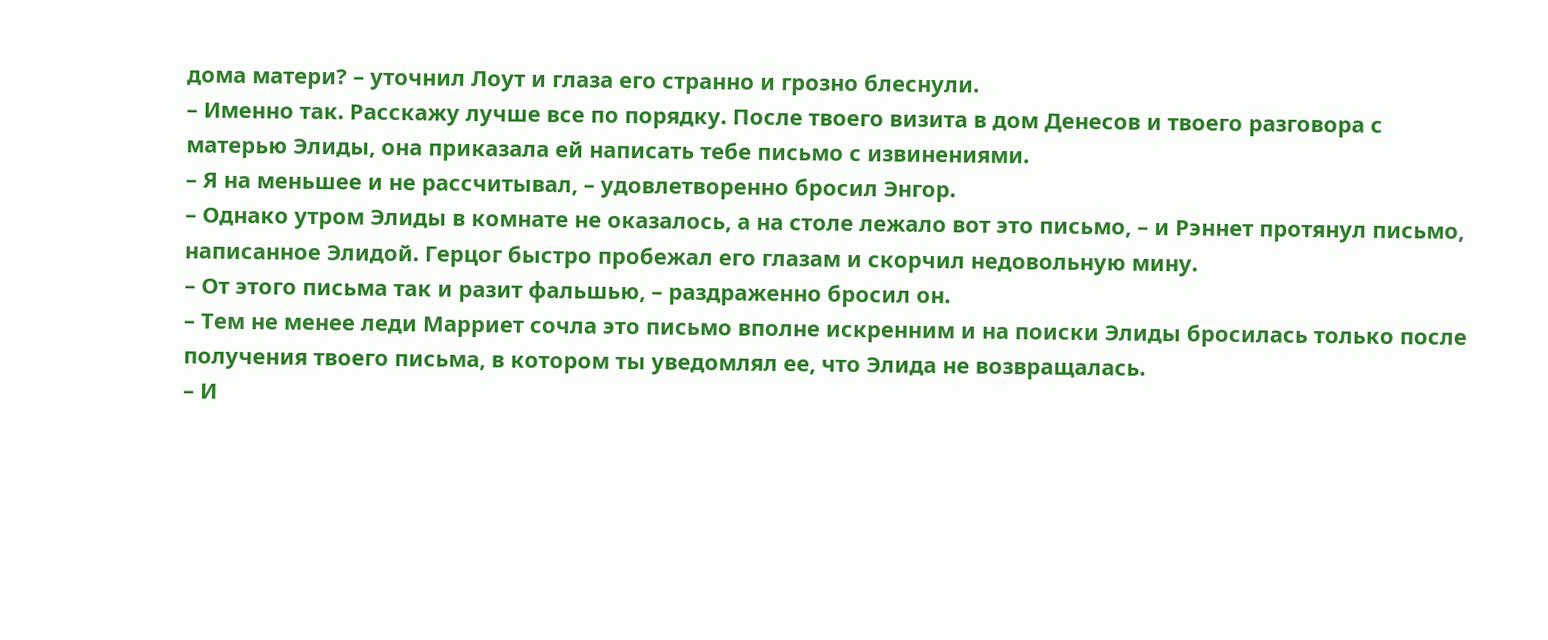дома матери? – уточнил Лоут и глаза его странно и грозно блеснули.
– Именно так. Расскажу лучше все по порядку. После твоего визита в дом Денесов и твоего разговора с матерью Элиды, она приказала ей написать тебе письмо с извинениями.
– Я на меньшее и не рассчитывал, – удовлетворенно бросил Энгор.
– Однако утром Элиды в комнате не оказалось, а на столе лежало вот это письмо, – и Рэннет протянул письмо, написанное Элидой. Герцог быстро пробежал его глазам и скорчил недовольную мину.
– От этого письма так и разит фальшью, – раздраженно бросил он.
– Тем не менее леди Марриет сочла это письмо вполне искренним и на поиски Элиды бросилась только после получения твоего письма, в котором ты уведомлял ее, что Элида не возвращалась.
– И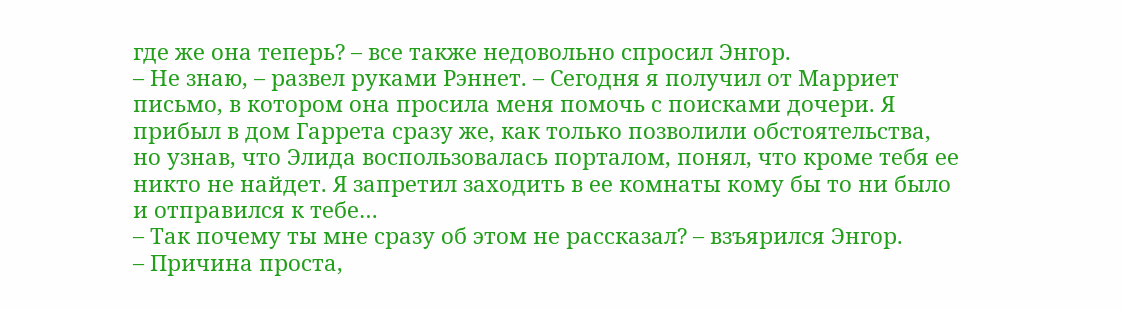где же она теперь? – все также недовольно спросил Энгор.
– Не знаю, – развел руками Рэннет. – Сегодня я получил от Марриет письмо, в котором она просила меня помочь с поисками дочери. Я прибыл в дом Гаррета сразу же, как только позволили обстоятельства, но узнав, что Элида воспользовалась порталом, понял, что кроме тебя ее никто не найдет. Я запретил заходить в ее комнаты кому бы то ни было и отправился к тебе…
– Так почему ты мне сразу об этом не рассказал? – взъярился Энгор.
– Причина проста,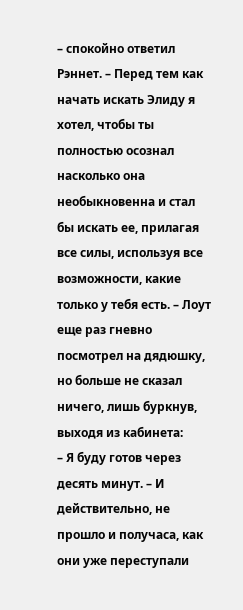– спокойно ответил Рэннет. – Перед тем как начать искать Элиду я хотел, чтобы ты полностью осознал насколько она необыкновенна и стал бы искать ее, прилагая все силы, используя все возможности, какие только у тебя есть. – Лоут еще раз гневно посмотрел на дядюшку, но больше не сказал ничего, лишь буркнув, выходя из кабинета:
– Я буду готов через десять минут. – И действительно, не прошло и получаса, как они уже переступали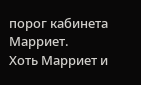порог кабинета Марриет.
Хоть Марриет и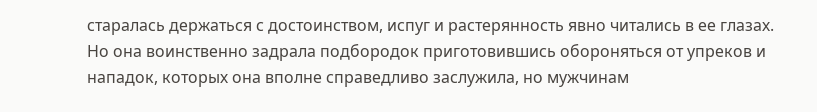старалась держаться с достоинством, испуг и растерянность явно читались в ее глазах. Но она воинственно задрала подбородок приготовившись обороняться от упреков и нападок, которых она вполне справедливо заслужила, но мужчинам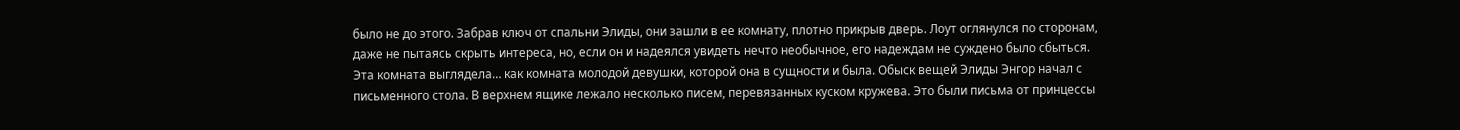было не до этого. Забрав ключ от спальни Элиды, они зашли в ее комнату, плотно прикрыв дверь. Лоут оглянулся по сторонам, даже не пытаясь скрыть интереса, но, если он и надеялся увидеть нечто необычное, его надеждам не суждено было сбыться. Эта комната выглядела… как комната молодой девушки, которой она в сущности и была. Обыск вещей Элиды Энгор начал с письменного стола. В верхнем ящике лежало несколько писем, перевязанных куском кружева. Это были письма от принцессы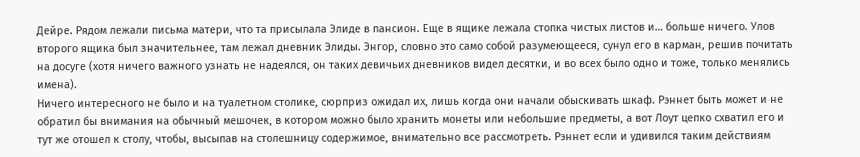Дейре. Рядом лежали письма матери, что та присылала Элиде в пансион. Еще в ящике лежала стопка чистых листов и… больше ничего. Улов второго ящика был значительнее, там лежал дневник Элиды. Энгор, словно это само собой разумеющееся, сунул его в карман, решив почитать на досуге (хотя ничего важного узнать не надеялся, он таких девичьих дневников видел десятки, и во всех было одно и тоже, только менялись имена).
Ничего интересного не было и на туалетном столике, сюрприз ожидал их, лишь когда они начали обыскивать шкаф. Рэннет быть может и не обратил бы внимания на обычный мешочек, в котором можно было хранить монеты или небольшие предметы, а вот Лоут цепко схватил его и тут же отошел к столу, чтобы, высыпав на столешницу содержимое, внимательно все рассмотреть. Рэннет если и удивился таким действиям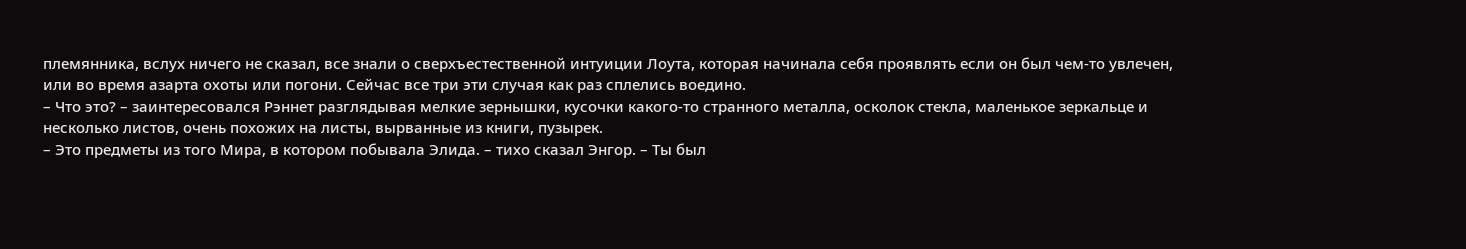племянника, вслух ничего не сказал, все знали о сверхъестественной интуиции Лоута, которая начинала себя проявлять если он был чем-то увлечен, или во время азарта охоты или погони. Сейчас все три эти случая как раз сплелись воедино.
– Что это? – заинтересовался Рэннет разглядывая мелкие зернышки, кусочки какого-то странного металла, осколок стекла, маленькое зеркальце и несколько листов, очень похожих на листы, вырванные из книги, пузырек.
– Это предметы из того Мира, в котором побывала Элида. – тихо сказал Энгор. – Ты был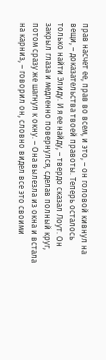прав насчет ее, прав во всем, и это, – он головой кивнул на вещи, – доказательства твоей правоты. Теперь осталось только найти Элиду. И я ее найду, – твердо сказал Лоут. Он закрыл глаза и медленно повернулся, сделав полный круг, потом сразу же шагнул к окну. – Она вылезла из окна и встала на карниз, – говорил он, словно видел все это своими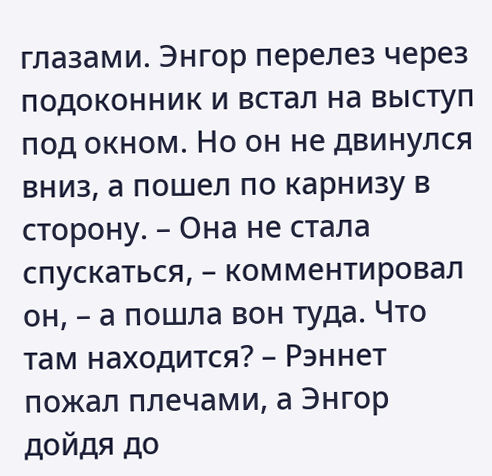глазами. Энгор перелез через подоконник и встал на выступ под окном. Но он не двинулся вниз, а пошел по карнизу в сторону. – Она не стала спускаться, – комментировал он, – а пошла вон туда. Что там находится? – Рэннет пожал плечами, а Энгор дойдя до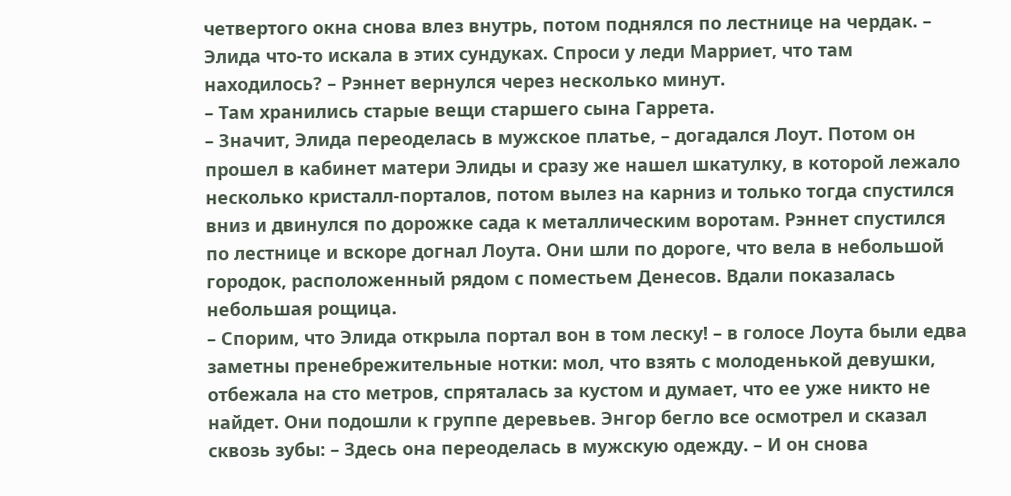четвертого окна снова влез внутрь, потом поднялся по лестнице на чердак. – Элида что-то искала в этих сундуках. Спроси у леди Марриет, что там находилось? – Рэннет вернулся через несколько минут.
– Там хранились старые вещи старшего сына Гаррета.
– Значит, Элида переоделась в мужское платье, – догадался Лоут. Потом он прошел в кабинет матери Элиды и сразу же нашел шкатулку, в которой лежало несколько кристалл-порталов, потом вылез на карниз и только тогда спустился вниз и двинулся по дорожке сада к металлическим воротам. Рэннет спустился по лестнице и вскоре догнал Лоута. Они шли по дороге, что вела в небольшой городок, расположенный рядом с поместьем Денесов. Вдали показалась небольшая рощица.
– Спорим, что Элида открыла портал вон в том леску! – в голосе Лоута были едва заметны пренебрежительные нотки: мол, что взять с молоденькой девушки, отбежала на сто метров, спряталась за кустом и думает, что ее уже никто не найдет. Они подошли к группе деревьев. Энгор бегло все осмотрел и сказал сквозь зубы: – Здесь она переоделась в мужскую одежду. – И он снова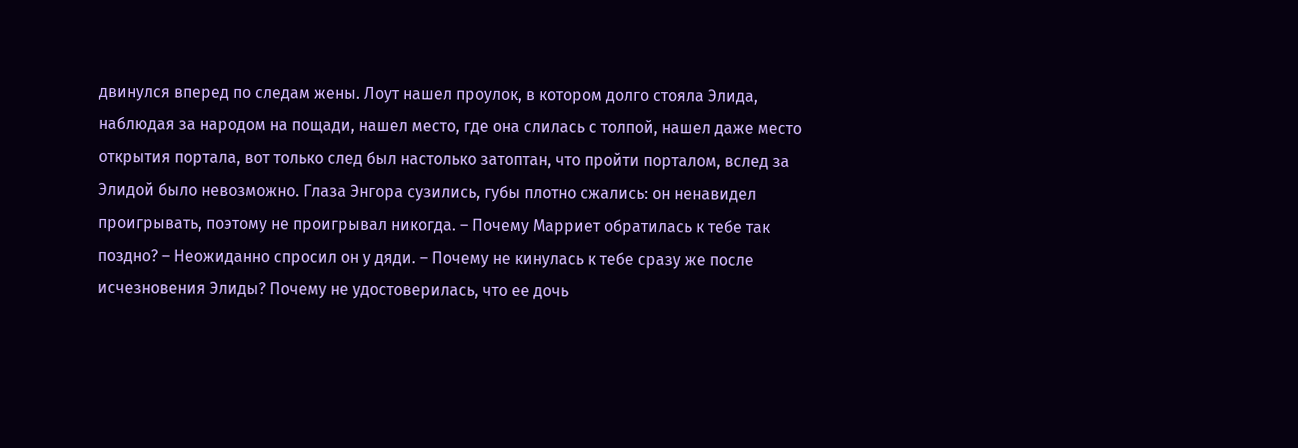двинулся вперед по следам жены. Лоут нашел проулок, в котором долго стояла Элида, наблюдая за народом на пощади, нашел место, где она слилась с толпой, нашел даже место открытия портала, вот только след был настолько затоптан, что пройти порталом, вслед за Элидой было невозможно. Глаза Энгора сузились, губы плотно сжались: он ненавидел проигрывать, поэтому не проигрывал никогда. – Почему Марриет обратилась к тебе так поздно? – Неожиданно спросил он у дяди. – Почему не кинулась к тебе сразу же после исчезновения Элиды? Почему не удостоверилась, что ее дочь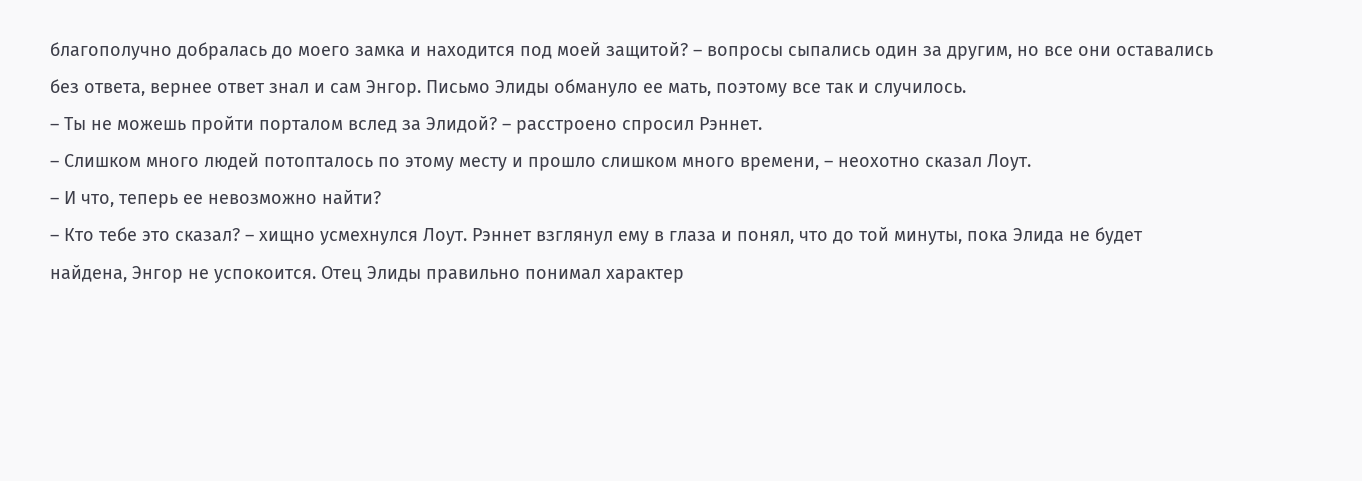благополучно добралась до моего замка и находится под моей защитой? – вопросы сыпались один за другим, но все они оставались без ответа, вернее ответ знал и сам Энгор. Письмо Элиды обмануло ее мать, поэтому все так и случилось.
– Ты не можешь пройти порталом вслед за Элидой? – расстроено спросил Рэннет.
– Слишком много людей потопталось по этому месту и прошло слишком много времени, – неохотно сказал Лоут.
– И что, теперь ее невозможно найти?
– Кто тебе это сказал? – хищно усмехнулся Лоут. Рэннет взглянул ему в глаза и понял, что до той минуты, пока Элида не будет найдена, Энгор не успокоится. Отец Элиды правильно понимал характер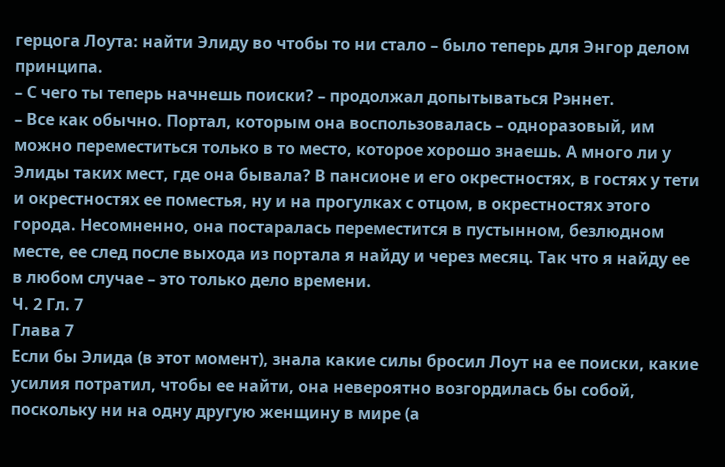герцога Лоута: найти Элиду во чтобы то ни стало – было теперь для Энгор делом принципа.
– С чего ты теперь начнешь поиски? – продолжал допытываться Рэннет.
– Все как обычно. Портал, которым она воспользовалась – одноразовый, им можно переместиться только в то место, которое хорошо знаешь. А много ли у Элиды таких мест, где она бывала? В пансионе и его окрестностях, в гостях у тети и окрестностях ее поместья, ну и на прогулках с отцом, в окрестностях этого города. Несомненно, она постаралась переместится в пустынном, безлюдном месте, ее след после выхода из портала я найду и через месяц. Так что я найду ее в любом случае – это только дело времени.
Ч. 2 Гл. 7
Глава 7
Если бы Элида (в этот момент), знала какие силы бросил Лоут на ее поиски, какие усилия потратил, чтобы ее найти, она невероятно возгордилась бы собой, поскольку ни на одну другую женщину в мире (а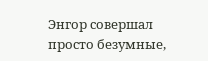Энгор совершал просто безумные,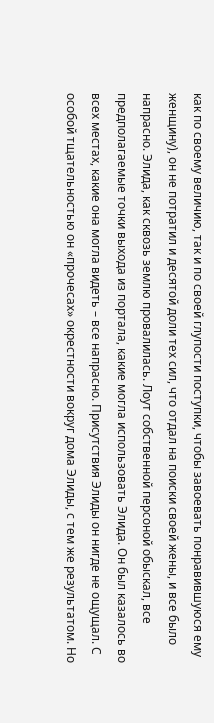как по своему величию, так и по своей глупости поступки, чтобы завоевать понравившуюся ему женщину), он не потратил и десятой доли тех сил, что отдал на поиски своей жены, и все было напрасно. Элида, как сквозь землю провалилась. Лоут собственной персоной обыскал, все предполагаемые точки выхода из портала, какие могла использовать Элида. Он был казалось во всех местах, какие она могла видеть – все напрасно. Присутствия Элиды он нигде не ощущал. С особой тщательностью он «прочесах» окрестности вокруг дома Элиды, с тем же результатом. Но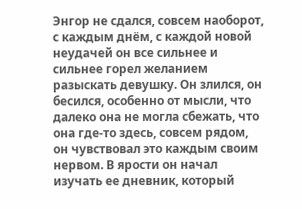Энгор не сдался, совсем наоборот, с каждым днём, с каждой новой неудачей он все сильнее и сильнее горел желанием разыскать девушку. Он злился, он бесился, особенно от мысли, что далеко она не могла сбежать, что она где-то здесь, совсем рядом, он чувствовал это каждым своим нервом. В ярости он начал изучать ее дневник, который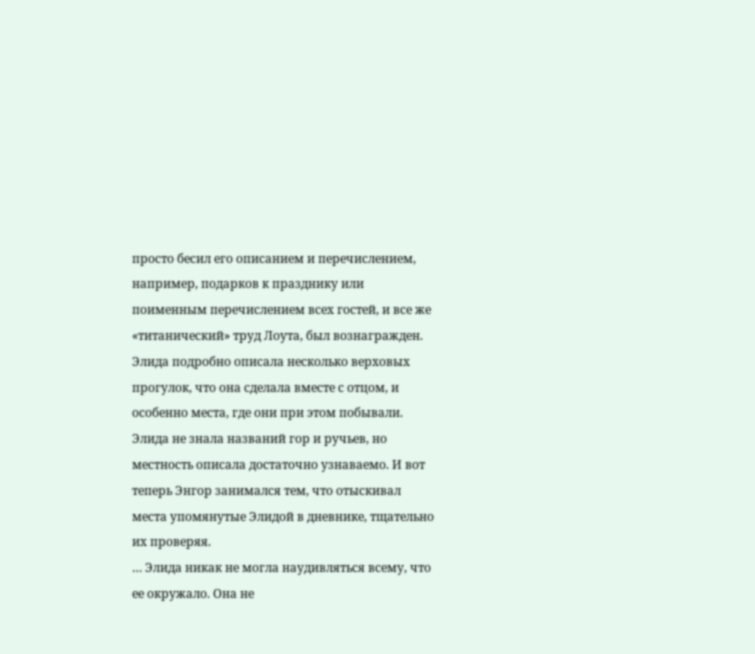просто бесил его описанием и перечислением, например, подарков к празднику или поименным перечислением всех гостей, и все же «титанический» труд Лоута, был вознагражден. Элида подробно описала несколько верховых прогулок, что она сделала вместе с отцом, и особенно места, где они при этом побывали. Элида не знала названий гор и ручьев, но местность описала достаточно узнаваемо. И вот теперь Энгор занимался тем, что отыскивал места упомянутые Элидой в дневнике, тщательно их проверяя.
… Элида никак не могла наудивляться всему, что ее окружало. Она не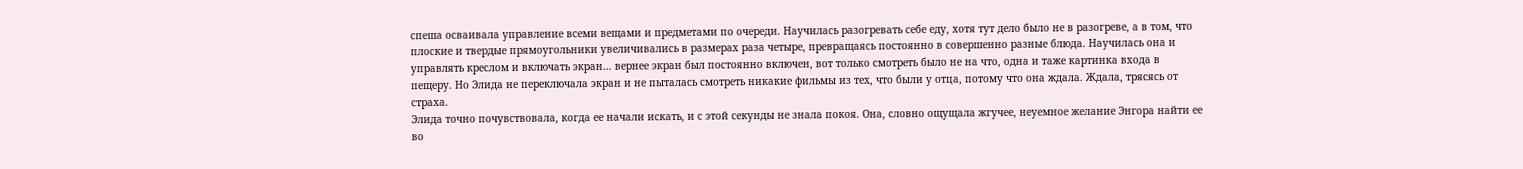спеша осваивала управление всеми вещами и предметами по очереди. Научилась разогревать себе еду, хотя тут дело было не в разогреве, а в том, что плоские и твердые прямоугольники увеличивались в размерах раза четыре, превращаясь постоянно в совершенно разные блюда. Научилась она и управлять креслом и включать экран… вернее экран был постоянно включен, вот только смотреть было не на что, одна и таже картинка входа в пещеру. Но Элида не переключала экран и не пыталась смотреть никакие фильмы из тех, что были у отца, потому что она ждала. Ждала, трясясь от страха.
Элида точно почувствовала, когда ее начали искать, и с этой секунды не знала покоя. Она, словно ощущала жгучее, неуемное желание Энгора найти ее во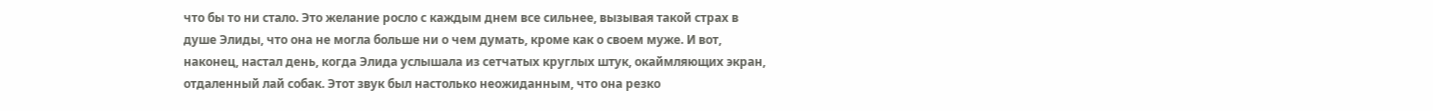что бы то ни стало. Это желание росло с каждым днем все сильнее, вызывая такой страх в душе Элиды, что она не могла больше ни о чем думать, кроме как о своем муже. И вот, наконец, настал день, когда Элида услышала из сетчатых круглых штук, окаймляющих экран, отдаленный лай собак. Этот звук был настолько неожиданным, что она резко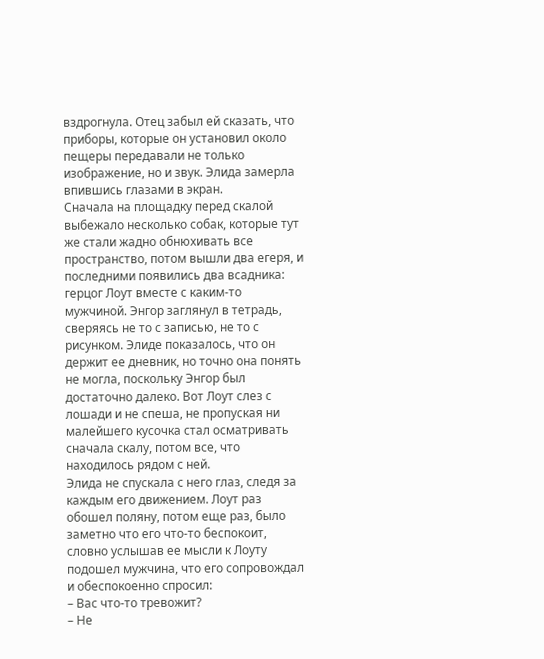вздрогнула. Отец забыл ей сказать, что приборы, которые он установил около пещеры передавали не только изображение, но и звук. Элида замерла впившись глазами в экран.
Сначала на площадку перед скалой выбежало несколько собак, которые тут же стали жадно обнюхивать все пространство, потом вышли два егеря, и последними появились два всадника: герцог Лоут вместе с каким-то мужчиной. Энгор заглянул в тетрадь, сверяясь не то с записью, не то с рисунком. Элиде показалось, что он держит ее дневник, но точно она понять не могла, поскольку Энгор был достаточно далеко. Вот Лоут слез с лошади и не спеша, не пропуская ни малейшего кусочка стал осматривать сначала скалу, потом все, что находилось рядом с ней.
Элида не спускала с него глаз, следя за каждым его движением. Лоут раз обошел поляну, потом еще раз, было заметно что его что-то беспокоит, словно услышав ее мысли к Лоуту подошел мужчина, что его сопровождал и обеспокоенно спросил:
– Вас что-то тревожит?
– Не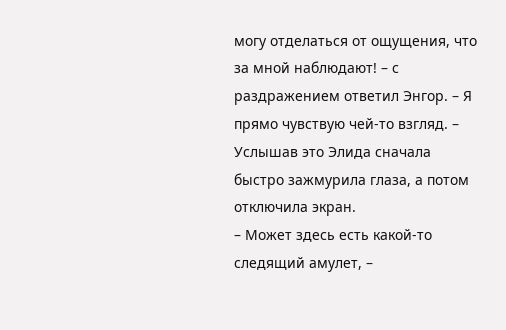могу отделаться от ощущения, что за мной наблюдают! – с раздражением ответил Энгор. – Я прямо чувствую чей-то взгляд. – Услышав это Элида сначала быстро зажмурила глаза, а потом отключила экран.
– Может здесь есть какой-то следящий амулет, –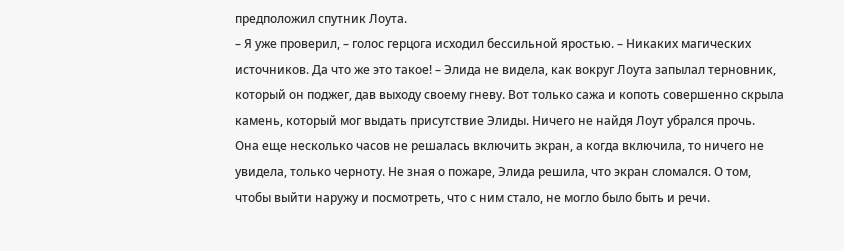предположил спутник Лоута.
– Я уже проверил, – голос герцога исходил бессильной яростью. – Никаких магических источников. Да что же это такое! – Элида не видела, как вокруг Лоута запылал терновник, который он поджег, дав выходу своему гневу. Вот только сажа и копоть совершенно скрыла камень, который мог выдать присутствие Элиды. Ничего не найдя Лоут убрался прочь.
Она еще несколько часов не решалась включить экран, а когда включила, то ничего не увидела, только черноту. Не зная о пожаре, Элида решила, что экран сломался. О том, чтобы выйти наружу и посмотреть, что с ним стало, не могло было быть и речи.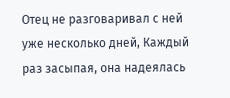Отец не разговаривал с ней уже несколько дней, Каждый раз засыпая, она надеялась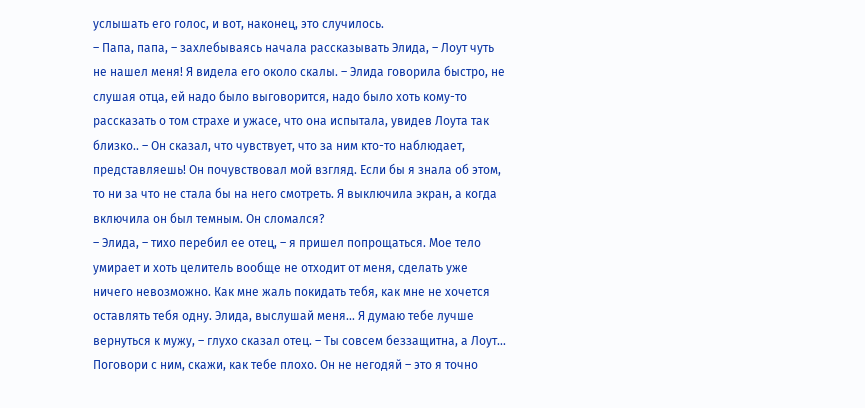услышать его голос, и вот, наконец, это случилось.
– Папа, папа, – захлебываясь начала рассказывать Элида, – Лоут чуть не нашел меня! Я видела его около скалы. – Элида говорила быстро, не слушая отца, ей надо было выговорится, надо было хоть кому-то рассказать о том страхе и ужасе, что она испытала, увидев Лоута так близко.. – Он сказал, что чувствует, что за ним кто-то наблюдает, представляешь! Он почувствовал мой взгляд. Если бы я знала об этом, то ни за что не стала бы на него смотреть. Я выключила экран, а когда включила он был темным. Он сломался?
– Элида, – тихо перебил ее отец, – я пришел попрощаться. Мое тело умирает и хоть целитель вообще не отходит от меня, сделать уже ничего невозможно. Как мне жаль покидать тебя, как мне не хочется оставлять тебя одну. Элида, выслушай меня... Я думаю тебе лучше вернуться к мужу, – глухо сказал отец. – Ты совсем беззащитна, а Лоут... Поговори с ним, скажи, как тебе плохо. Он не негодяй – это я точно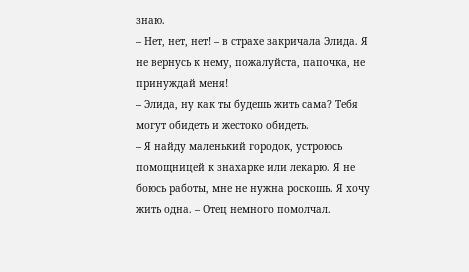знаю.
– Нет, нет, нет! – в страхе закричала Элида. Я не вернусь к нему, пожалуйста, папочка, не принуждай меня!
– Элида, ну как ты будешь жить сама? Тебя могут обидеть и жестоко обидеть.
– Я найду маленький городок, устроюсь помощницей к знахарке или лекарю. Я не боюсь работы, мне не нужна роскошь. Я хочу жить одна. – Отец немного помолчал.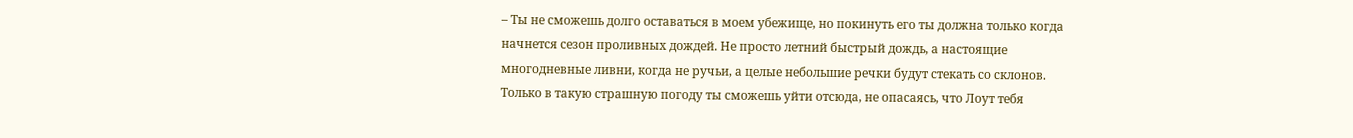– Ты не сможешь долго оставаться в моем убежище, но покинуть его ты должна только когда начнется сезон проливных дождей. Не просто летний быстрый дождь, а настоящие многодневные ливни, когда не ручьи, а целые небольшие речки будут стекать со склонов. Только в такую страшную погоду ты сможешь уйти отсюда, не опасаясь, что Лоут тебя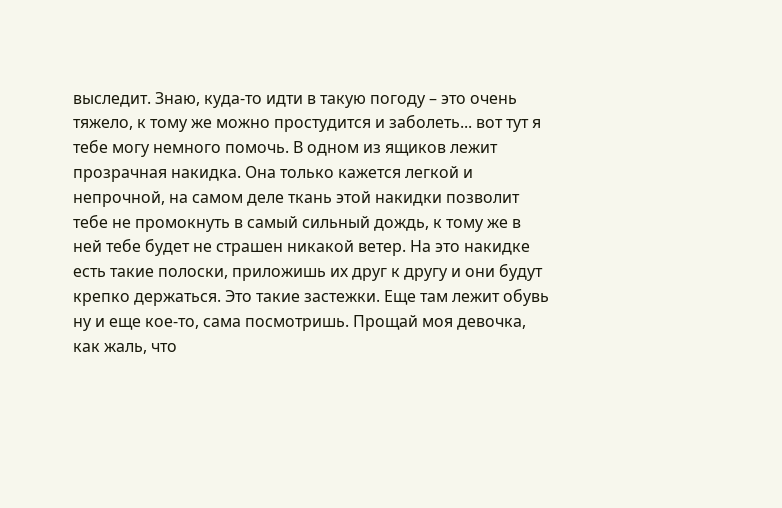выследит. Знаю, куда-то идти в такую погоду – это очень тяжело, к тому же можно простудится и заболеть... вот тут я тебе могу немного помочь. В одном из ящиков лежит прозрачная накидка. Она только кажется легкой и непрочной, на самом деле ткань этой накидки позволит тебе не промокнуть в самый сильный дождь, к тому же в ней тебе будет не страшен никакой ветер. На это накидке есть такие полоски, приложишь их друг к другу и они будут крепко держаться. Это такие застежки. Еще там лежит обувь ну и еще кое-то, сама посмотришь. Прощай моя девочка, как жаль, что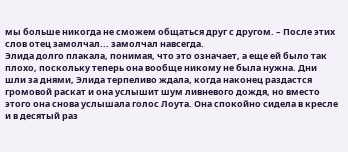мы больше никогда не сможем общаться друг с другом. – После этих слов отец замолчал... замолчал навсегда.
Элида долго плакала, понимая, что это означает, а еще ей было так плохо, поскольку теперь она вообще никому не была нужна. Дни шли за днями, Элида терпеливо ждала, когда наконец раздастся громовой раскат и она услышит шум ливневого дождя, но вместо этого она снова услышала голос Лоута. Она спокойно сидела в кресле и в десятый раз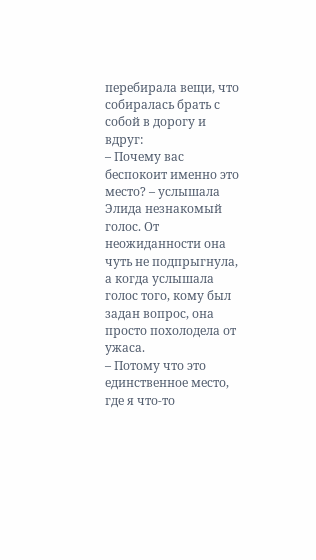перебирала вещи, что собиралась брать с собой в дорогу и вдруг:
– Почему вас беспокоит именно это место? – услышала Элида незнакомый голос. От неожиданности она чуть не подпрыгнула, а когда услышала голос того, кому был задан вопрос, она просто похолодела от ужаса.
– Потому что это единственное место, где я что-то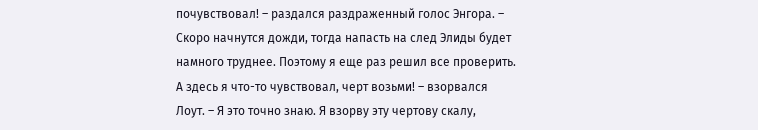почувствовал! – раздался раздраженный голос Энгора. – Скоро начнутся дожди, тогда напасть на след Элиды будет намного труднее. Поэтому я еще раз решил все проверить. А здесь я что-то чувствовал, черт возьми! – взорвался Лоут. – Я это точно знаю. Я взорву эту чертову скалу,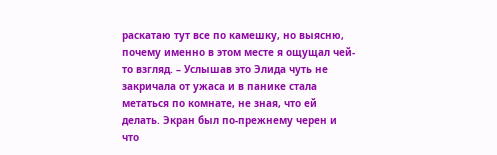раскатаю тут все по камешку, но выясню, почему именно в этом месте я ощущал чей-то взгляд. – Услышав это Элида чуть не закричала от ужаса и в панике стала метаться по комнате, не зная, что ей делать. Экран был по-прежнему черен и что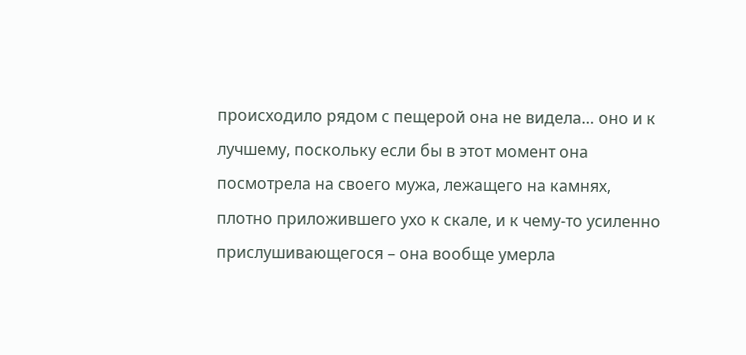происходило рядом с пещерой она не видела… оно и к лучшему, поскольку если бы в этот момент она посмотрела на своего мужа, лежащего на камнях, плотно приложившего ухо к скале, и к чему-то усиленно прислушивающегося – она вообще умерла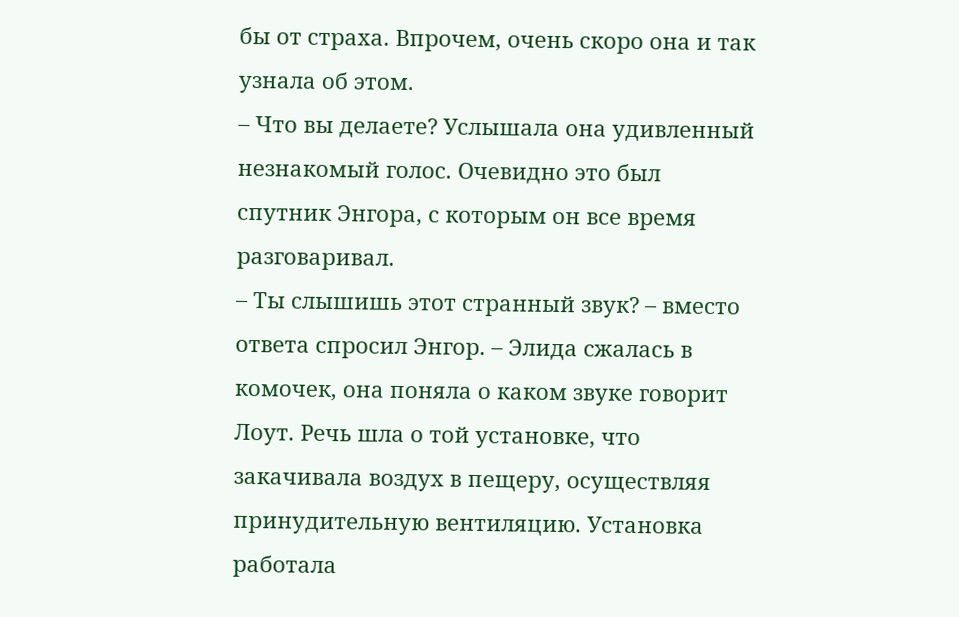бы от страха. Впрочем, очень скоро она и так узнала об этом.
– Что вы делаете? Услышала она удивленный незнакомый голос. Очевидно это был спутник Энгора, с которым он все время разговаривал.
– Ты слышишь этот странный звук? – вместо ответа спросил Энгор. – Элида сжалась в комочек, она поняла о каком звуке говорит Лоут. Речь шла о той установке, что закачивала воздух в пещеру, осуществляя принудительную вентиляцию. Установка работала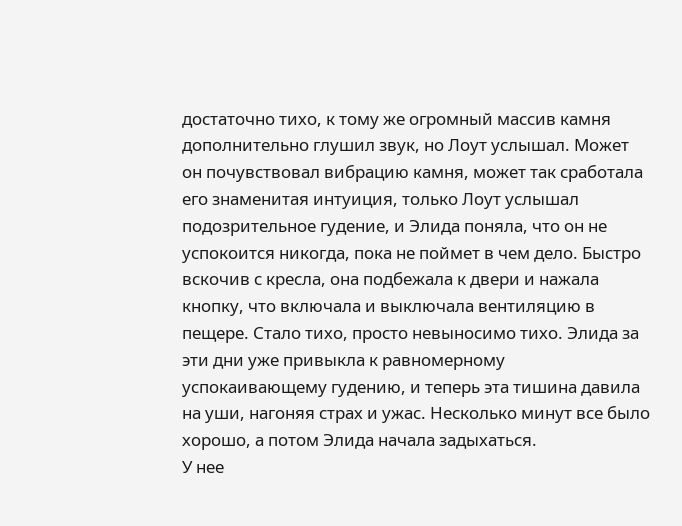достаточно тихо, к тому же огромный массив камня дополнительно глушил звук, но Лоут услышал. Может он почувствовал вибрацию камня, может так сработала его знаменитая интуиция, только Лоут услышал подозрительное гудение, и Элида поняла, что он не успокоится никогда, пока не поймет в чем дело. Быстро вскочив с кресла, она подбежала к двери и нажала кнопку, что включала и выключала вентиляцию в пещере. Стало тихо, просто невыносимо тихо. Элида за эти дни уже привыкла к равномерному успокаивающему гудению, и теперь эта тишина давила на уши, нагоняя страх и ужас. Несколько минут все было хорошо, а потом Элида начала задыхаться.
У нее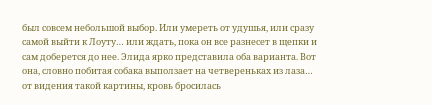был совсем небольшой выбор. Или умереть от удушья, или сразу самой выйти к Лоуту… или ждать, пока он все разнесет в щепки и сам доберется до нее. Элида ярко представила оба варианта. Вот она, словно побитая собака выползает на четвереньках из лаза… от видения такой картины, кровь бросилась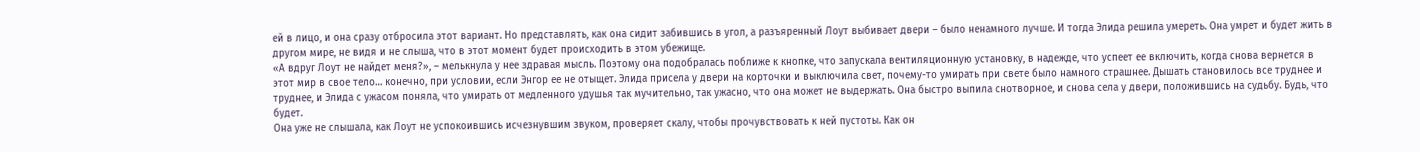ей в лицо, и она сразу отбросила этот вариант. Но представлять, как она сидит забившись в угол, а разъяренный Лоут выбивает двери – было ненамного лучше. И тогда Элида решила умереть. Она умрет и будет жить в другом мире, не видя и не слыша, что в этот момент будет происходить в этом убежище.
«А вдруг Лоут не найдет меня?», – мелькнула у нее здравая мысль. Поэтому она подобралась поближе к кнопке, что запускала вентиляционную установку, в надежде, что успеет ее включить, когда снова вернется в этот мир в свое тело… конечно, при условии, если Энгор ее не отыщет. Элида присела у двери на корточки и выключила свет, почему-то умирать при свете было намного страшнее. Дышать становилось все труднее и труднее, и Элида с ужасом поняла, что умирать от медленного удушья так мучительно, так ужасно, что она может не выдержать. Она быстро выпила снотворное, и снова села у двери, положившись на судьбу. Будь, что будет.
Она уже не слышала, как Лоут не успокоившись исчезнувшим звуком, проверяет скалу, чтобы прочувствовать к ней пустоты. Как он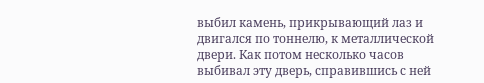выбил камень, прикрывающий лаз и двигался по тоннелю, к металлической двери. Как потом несколько часов выбивал эту дверь, справившись с ней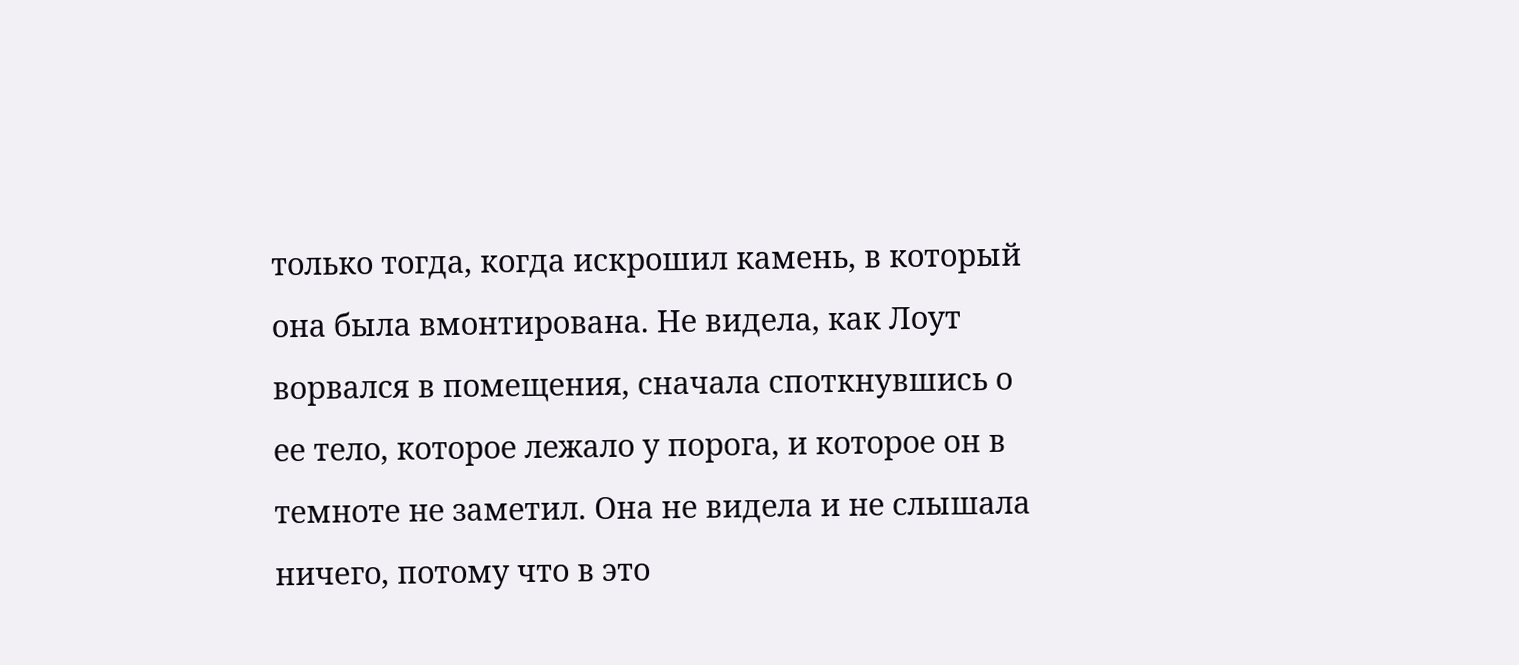только тогда, когда искрошил камень, в который она была вмонтирована. Не видела, как Лоут ворвался в помещения, сначала споткнувшись о ее тело, которое лежало у порога, и которое он в темноте не заметил. Она не видела и не слышала ничего, потому что в это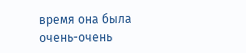время она была очень-очень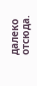далеко отсюда.